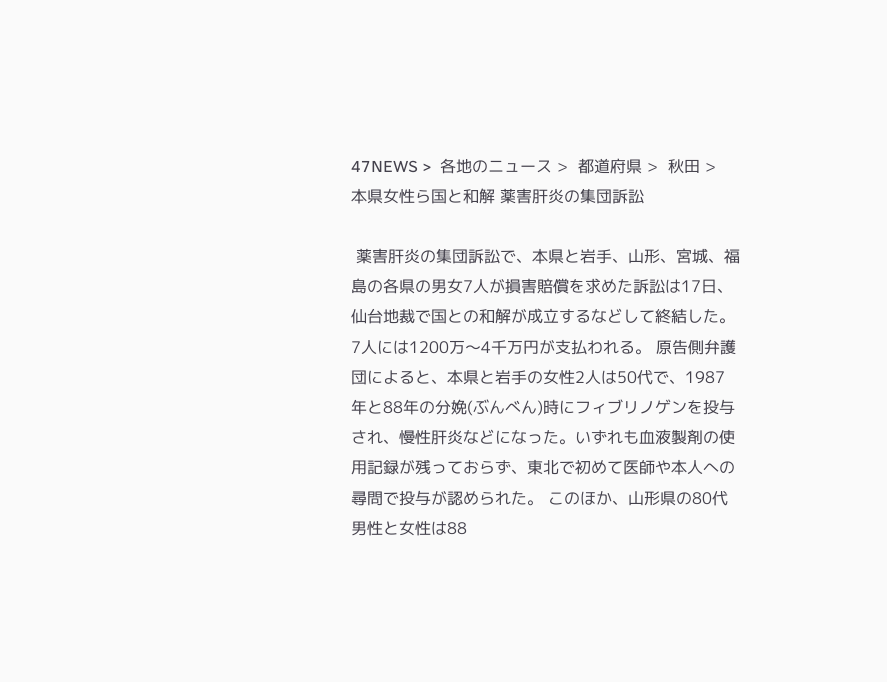47NEWS >  各地のニュース >  都道府県 >  秋田 >  本県女性ら国と和解 薬害肝炎の集団訴訟

 薬害肝炎の集団訴訟で、本県と岩手、山形、宮城、福島の各県の男女7人が損害賠償を求めた訴訟は17日、仙台地裁で国との和解が成立するなどして終結した。7人には1200万〜4千万円が支払われる。 原告側弁護団によると、本県と岩手の女性2人は50代で、1987年と88年の分娩(ぶんべん)時にフィブリノゲンを投与され、慢性肝炎などになった。いずれも血液製剤の使用記録が残っておらず、東北で初めて医師や本人への尋問で投与が認められた。 このほか、山形県の80代男性と女性は88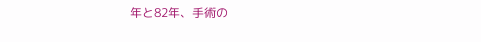年と82年、手術の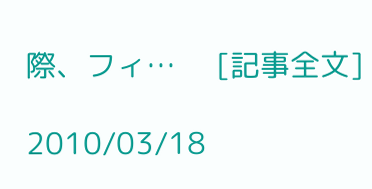際、フィ…     [記事全文]

2010/03/18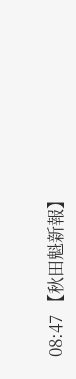08:47 【秋田魁新報】